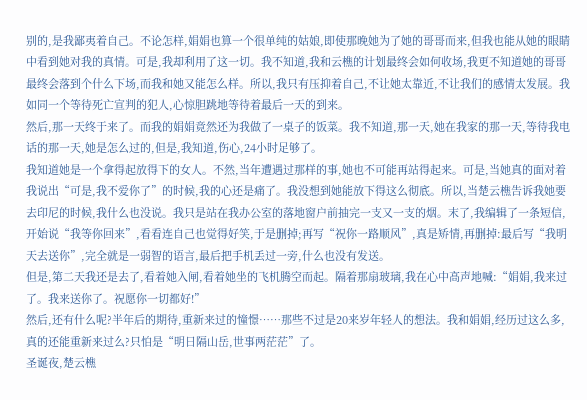别的,是我鄙夷着自己。不论怎样,娟娟也算一个很单纯的姑娘,即使那晚她为了她的哥哥而来,但我也能从她的眼睛中看到她对我的真情。可是,我却利用了这一切。我不知道,我和云樵的计划最终会如何收场,我更不知道她的哥哥最终会落到个什么下场,而我和她又能怎么样。所以,我只有压抑着自己,不让她太靠近,不让我们的感情太发展。我如同一个等待死亡宣判的犯人,心惊胆跳地等待着最后一天的到来。
然后,那一天终于来了。而我的娟娟竟然还为我做了一桌子的饭菜。我不知道,那一天,她在我家的那一天,等待我电话的那一天,她是怎么过的,但是,我知道,伤心,24小时足够了。
我知道她是一个拿得起放得下的女人。不然,当年遭遇过那样的事,她也不可能再站得起来。可是,当她真的面对着我说出“可是,我不爱你了”的时候,我的心还是痛了。我没想到她能放下得这么彻底。所以,当楚云樵告诉我她要去印尼的时候,我什么也没说。我只是站在我办公室的落地窗户前抽完一支又一支的烟。末了,我编辑了一条短信,开始说“我等你回来”,看看连自己也觉得好笑,于是删掉;再写“祝你一路顺风”,真是矫情,再删掉:最后写“我明天去送你”,完全就是一弱智的语言,最后把手机丢过一旁,什么也没有发送。
但是,第二天我还是去了,看着她入闸,看着她坐的飞机腾空而起。隔着那扇玻璃,我在心中高声地喊:“娟娟,我来过了。我来送你了。祝愿你一切都好!”
然后,还有什么呢?半年后的期待,重新来过的憧憬……那些不过是20来岁年轻人的想法。我和娟娟,经历过这么多,真的还能重新来过么?只怕是“明日隔山岳,世事两茫茫”了。
圣诞夜,楚云樵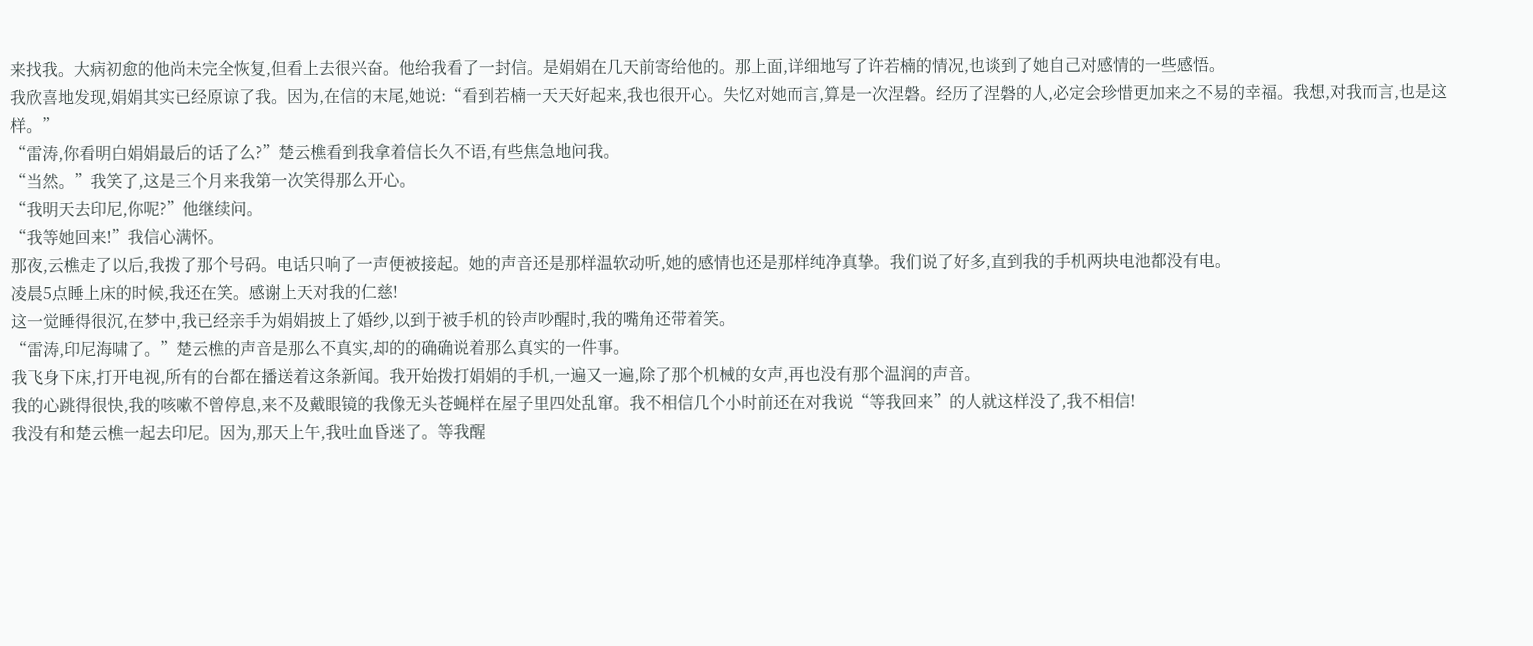来找我。大病初愈的他尚未完全恢复,但看上去很兴奋。他给我看了一封信。是娟娟在几天前寄给他的。那上面,详细地写了许若楠的情况,也谈到了她自己对感情的一些感悟。
我欣喜地发现,娟娟其实已经原谅了我。因为,在信的末尾,她说:“看到若楠一天天好起来,我也很开心。失忆对她而言,算是一次涅磐。经历了涅磐的人,必定会珍惜更加来之不易的幸福。我想,对我而言,也是这样。”
“雷涛,你看明白娟娟最后的话了么?”楚云樵看到我拿着信长久不语,有些焦急地问我。
“当然。”我笑了,这是三个月来我第一次笑得那么开心。
“我明天去印尼,你呢?”他继续问。
“我等她回来!”我信心满怀。
那夜,云樵走了以后,我拨了那个号码。电话只响了一声便被接起。她的声音还是那样温软动听,她的感情也还是那样纯净真挚。我们说了好多,直到我的手机两块电池都没有电。
凌晨5点睡上床的时候,我还在笑。感谢上天对我的仁慈!
这一觉睡得很沉,在梦中,我已经亲手为娟娟披上了婚纱,以到于被手机的铃声吵醒时,我的嘴角还带着笑。
“雷涛,印尼海啸了。”楚云樵的声音是那么不真实,却的的确确说着那么真实的一件事。
我飞身下床,打开电视,所有的台都在播送着这条新闻。我开始拨打娟娟的手机,一遍又一遍,除了那个机械的女声,再也没有那个温润的声音。
我的心跳得很快,我的咳嗽不曾停息,来不及戴眼镜的我像无头苍蝇样在屋子里四处乱窜。我不相信几个小时前还在对我说“等我回来”的人就这样没了,我不相信!
我没有和楚云樵一起去印尼。因为,那天上午,我吐血昏迷了。等我醒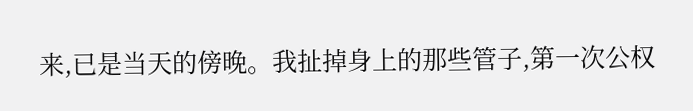来,已是当天的傍晚。我扯掉身上的那些管子,第一次公权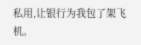私用,让银行为我包了架飞机。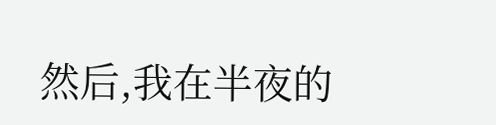然后,我在半夜的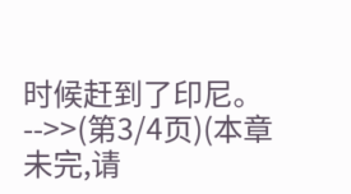时候赶到了印尼。
-->>(第3/4页)(本章未完,请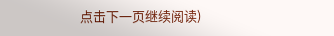点击下一页继续阅读)